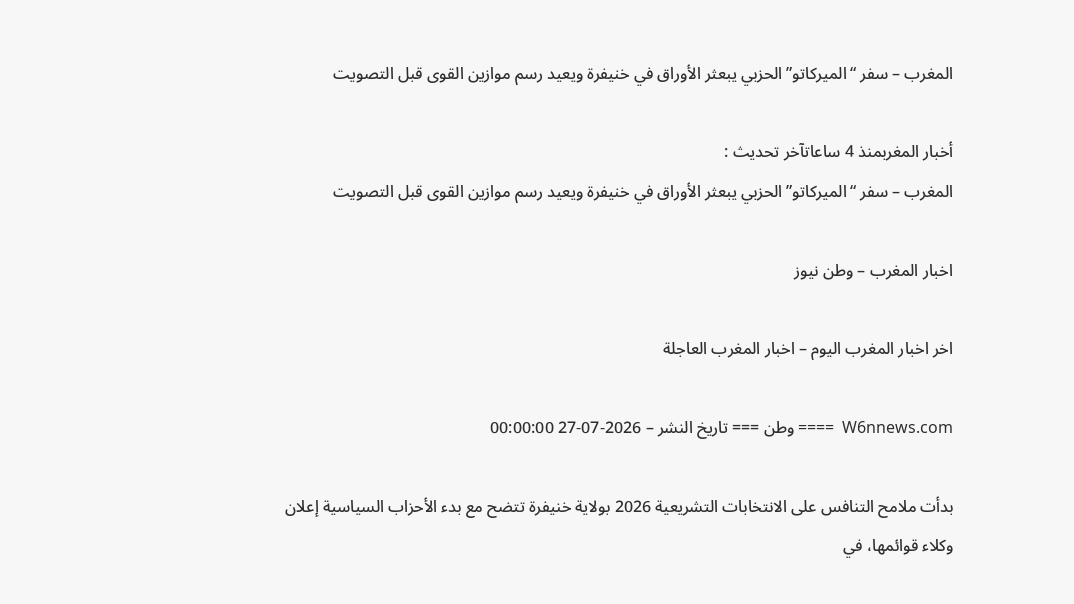المغرب – سفر “الميركاتو” الحزبي يبعثر الأوراق في خنيفرة ويعيد رسم موازين القوى قبل التصويت

أخبار المغربمنذ 4 ساعاتآخر تحديث :
المغرب – سفر “الميركاتو” الحزبي يبعثر الأوراق في خنيفرة ويعيد رسم موازين القوى قبل التصويت

اخبار المغرب – وطن نيوز

اخر اخبار المغرب اليوم – اخبار المغرب العاجلة

W6nnews.com  ==== وطن === تاريخ النشر – 2026-07-27 00:00:00

بدأت ملامح التنافس على الانتخابات التشريعية 2026 بولاية خنيفرة تتضح مع بدء الأحزاب السياسية إعلان وكلاء قوائمها، في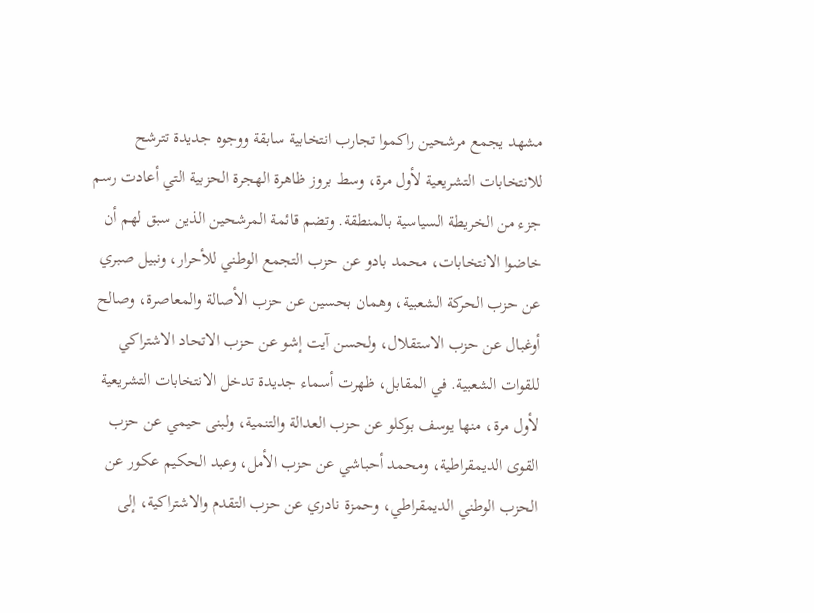مشهد يجمع مرشحين راكموا تجارب انتخابية سابقة ووجوه جديدة تترشح للانتخابات التشريعية لأول مرة، وسط بروز ظاهرة الهجرة الحزبية التي أعادت رسم جزء من الخريطة السياسية بالمنطقة. وتضم قائمة المرشحين الذين سبق لهم أن خاضوا الانتخابات، محمد بادو عن حزب التجمع الوطني للأحرار، ونبيل صبري عن حزب الحركة الشعبية، وهمان بحسين عن حزب الأصالة والمعاصرة، وصالح أوغبال عن حزب الاستقلال، ولحسن آيت إشو عن حزب الاتحاد الاشتراكي للقوات الشعبية. في المقابل، ظهرت أسماء جديدة تدخل الانتخابات التشريعية لأول مرة، منها يوسف بوكلو عن حزب العدالة والتنمية، ولبنى حيمي عن حزب القوى الديمقراطية، ومحمد أحباشي عن حزب الأمل، وعبد الحكيم عكور عن الحزب الوطني الديمقراطي، وحمزة نادري عن حزب التقدم والاشتراكية، إلى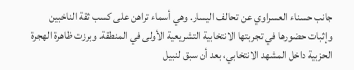جانب حسناء العسراوي عن تحالف اليسار. وهي أسماء تراهن على كسب ثقة الناخبين وإثبات حضورها في تجربتها الانتخابية التشريعية الأولى في المنطقة. وبرزت ظاهرة الهجرة الحزبية داخل المشهد الانتخابي، بعد أن سبق لنبيل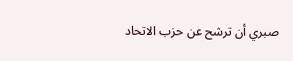صبري أن ترشح عن حزب الاتحاد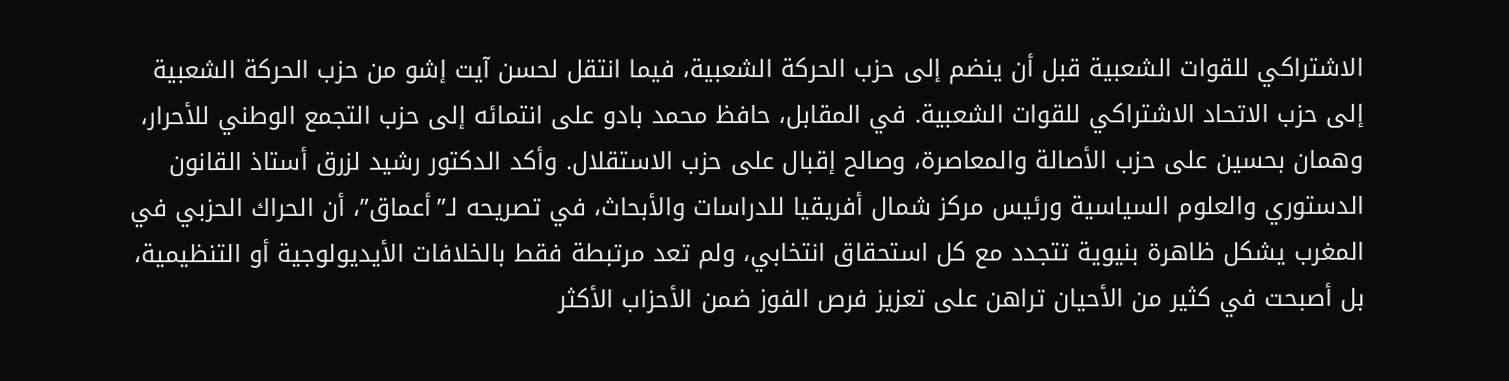الاشتراكي للقوات الشعبية قبل أن ينضم إلى حزب الحركة الشعبية، فيما انتقل لحسن آيت إشو من حزب الحركة الشعبية إلى حزب الاتحاد الاشتراكي للقوات الشعبية. في المقابل، حافظ محمد بادو على انتمائه إلى حزب التجمع الوطني للأحرار، وهمان بحسين على حزب الأصالة والمعاصرة، وصالح إقبال على حزب الاستقلال. وأكد الدكتور رشيد لزرق أستاذ القانون الدستوري والعلوم السياسية ورئيس مركز شمال أفريقيا للدراسات والأبحاث، في تصريحه لـ”أعماق”، أن الحراك الحزبي في المغرب يشكل ظاهرة بنيوية تتجدد مع كل استحقاق انتخابي، ولم تعد مرتبطة فقط بالخلافات الأيديولوجية أو التنظيمية، بل أصبحت في كثير من الأحيان تراهن على تعزيز فرص الفوز ضمن الأحزاب الأكثر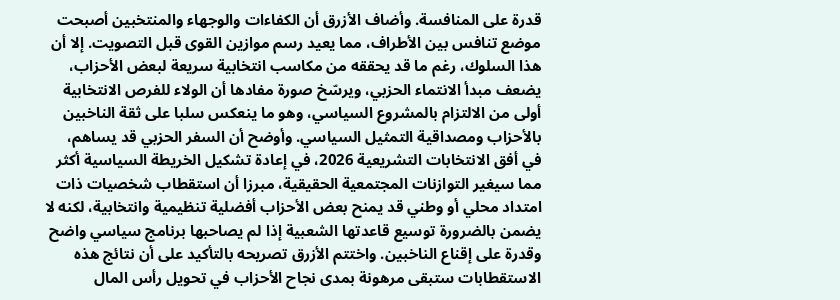قدرة على المنافسة. وأضاف الأزرق أن الكفاءات والوجهاء والمنتخبين أصبحت موضع تنافس بين الأطراف، مما يعيد رسم موازين القوى قبل التصويت. إلا أن هذا السلوك، رغم ما قد يحققه من مكاسب انتخابية سريعة لبعض الأحزاب، يضعف مبدأ الانتماء الحزبي، ويرسّخ صورة مفادها أن الولاء للفرص الانتخابية أولى من الالتزام بالمشروع السياسي، وهو ما ينعكس سلبا على ثقة الناخبين بالأحزاب ومصداقية التمثيل السياسي. وأوضح أن السفر الحزبي قد يساهم، في أفق الانتخابات التشريعية 2026، في إعادة تشكيل الخريطة السياسية أكثر مما سيغير التوازنات المجتمعية الحقيقية، مبرزا أن استقطاب شخصيات ذات امتداد محلي أو وطني قد يمنح بعض الأحزاب أفضلية تنظيمية وانتخابية، لكنه لا يضمن بالضرورة توسيع قاعدتها الشعبية إذا لم يصاحبها برنامج سياسي واضح وقدرة على إقناع الناخبين. واختتم الأزرق تصريحه بالتأكيد على أن نتائج هذه الاستقطابات ستبقى مرهونة بمدى نجاح الأحزاب في تحويل رأس المال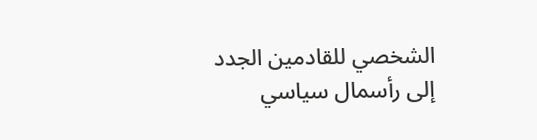الشخصي للقادمين الجدد إلى رأسمال سياسي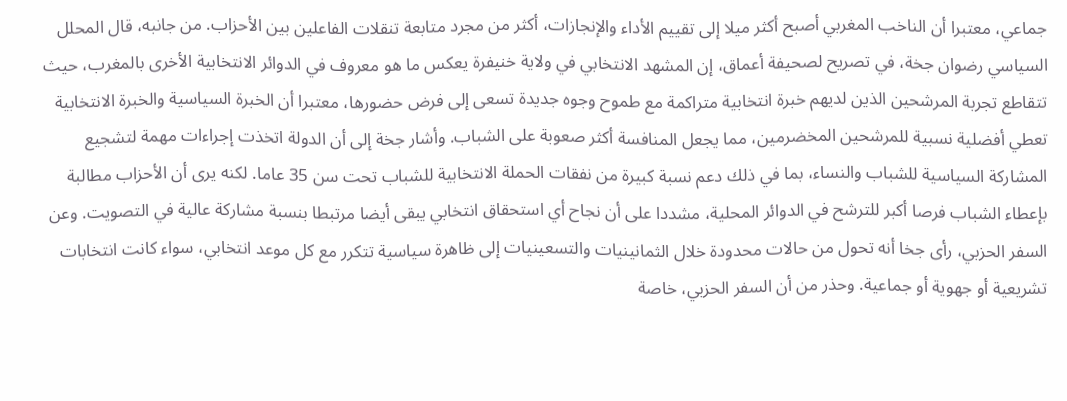جماعي، معتبرا أن الناخب المغربي أصبح أكثر ميلا إلى تقييم الأداء والإنجازات، أكثر من مجرد متابعة تنقلات الفاعلين بين الأحزاب. من جانبه، قال المحلل السياسي رضوان جخة، في تصريح لصحيفة أعماق، إن المشهد الانتخابي في ولاية خنيفرة يعكس ما هو معروف في الدوائر الانتخابية الأخرى بالمغرب، حيث تتقاطع تجربة المرشحين الذين لديهم خبرة انتخابية متراكمة مع طموح وجوه جديدة تسعى إلى فرض حضورها، معتبرا أن الخبرة السياسية والخبرة الانتخابية تعطي أفضلية نسبية للمرشحين المخضرمين، مما يجعل المنافسة أكثر صعوبة على الشباب. وأشار جخة إلى أن الدولة اتخذت إجراءات مهمة لتشجيع المشاركة السياسية للشباب والنساء، بما في ذلك دعم نسبة كبيرة من نفقات الحملة الانتخابية للشباب تحت سن 35 عاما. لكنه يرى أن الأحزاب مطالبة بإعطاء الشباب فرصا أكبر للترشح في الدوائر المحلية، مشددا على أن نجاح أي استحقاق انتخابي يبقى أيضا مرتبطا بنسبة مشاركة عالية في التصويت. وعن السفر الحزبي، رأى جخا أنه تحول من حالات محدودة خلال الثمانينيات والتسعينيات إلى ظاهرة سياسية تتكرر مع كل موعد انتخابي، سواء كانت انتخابات تشريعية أو جهوية أو جماعية. وحذر من أن السفر الحزبي، خاصة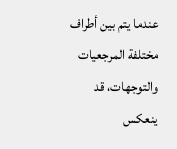عندما يتم بين أطراف مختلفة المرجعيات والتوجهات، قد ينعكس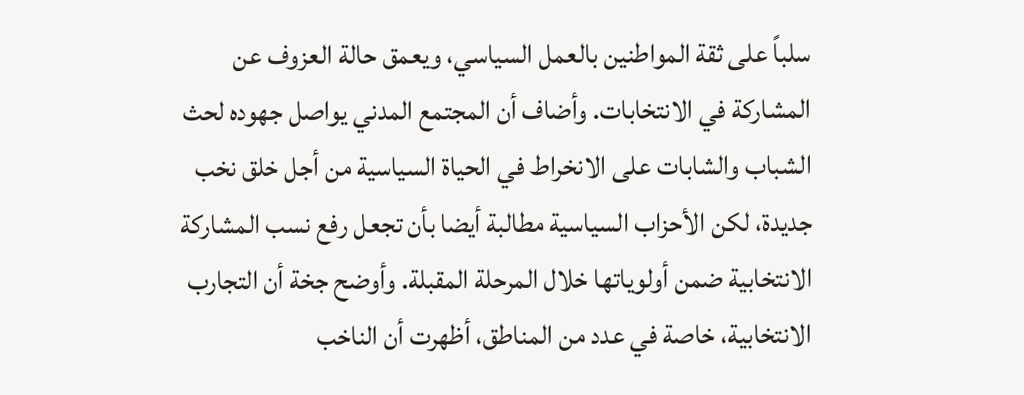سلباً على ثقة المواطنين بالعمل السياسي، ويعمق حالة العزوف عن المشاركة في الانتخابات. وأضاف أن المجتمع المدني يواصل جهوده لحث الشباب والشابات على الانخراط في الحياة السياسية من أجل خلق نخب جديدة، لكن الأحزاب السياسية مطالبة أيضا بأن تجعل رفع نسب المشاركة الانتخابية ضمن أولوياتها خلال المرحلة المقبلة. وأوضح جخة أن التجارب الانتخابية، خاصة في عدد من المناطق، أظهرت أن الناخب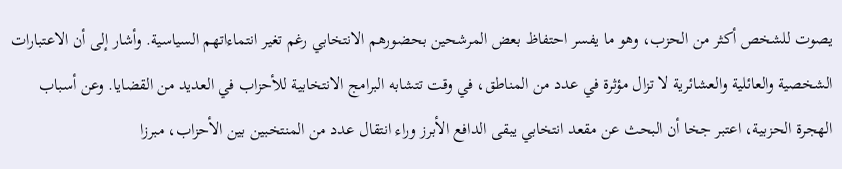يصوت للشخص أكثر من الحزب، وهو ما يفسر احتفاظ بعض المرشحين بحضورهم الانتخابي رغم تغير انتماءاتهم السياسية. وأشار إلى أن الاعتبارات الشخصية والعائلية والعشائرية لا تزال مؤثرة في عدد من المناطق، في وقت تتشابه البرامج الانتخابية للأحزاب في العديد من القضايا. وعن أسباب الهجرة الحزبية، اعتبر جخا أن البحث عن مقعد انتخابي يبقى الدافع الأبرز وراء انتقال عدد من المنتخبين بين الأحزاب، مبرزا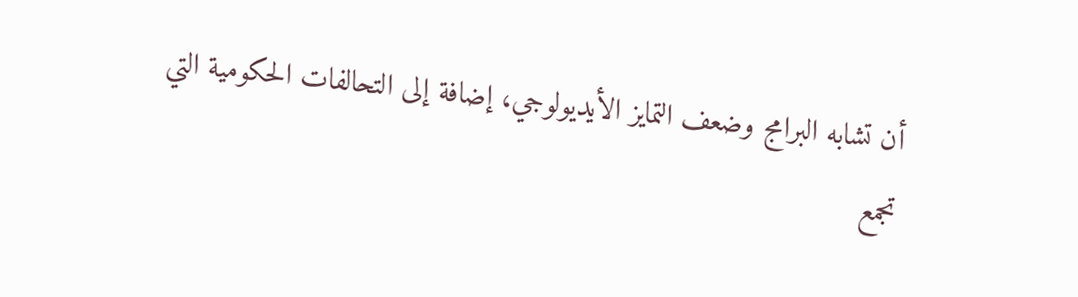أن تشابه البرامج وضعف التمايز الأيديولوجي، إضافة إلى التحالفات الحكومية التي تجمع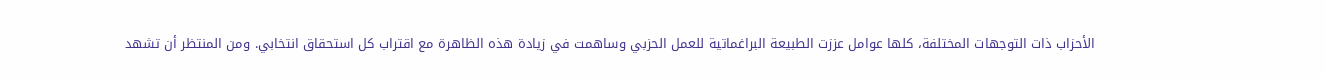الأحزاب ذات التوجهات المختلفة، كلها عوامل عززت الطبيعة البراغماتية للعمل الحزبي وساهمت في زيادة هذه الظاهرة مع اقتراب كل استحقاق انتخابي. ومن المنتظر أن تشهد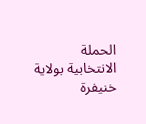الحملة الانتخابية بولاية خنيفرة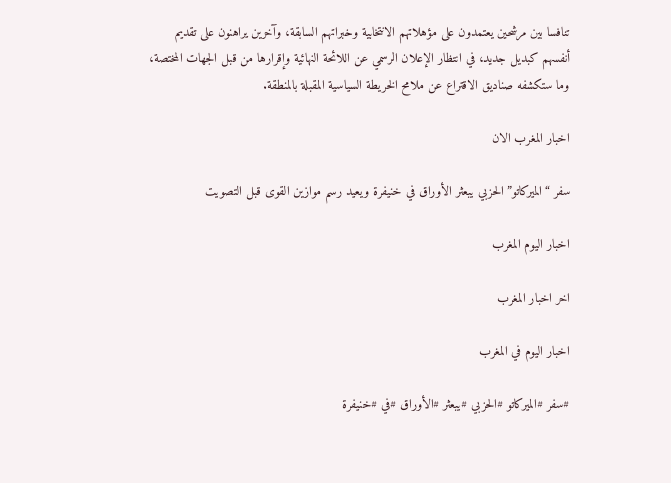تنافسا بين مرشحين يعتمدون على مؤهلاتهم الانتخابية وخبراتهم السابقة، وآخرين يراهنون على تقديم أنفسهم كبديل جديد، في انتظار الإعلان الرسمي عن اللائحة النهائية وإقرارها من قبل الجهات المختصة، وما ستكشفه صناديق الاقتراع عن ملامح الخريطة السياسية المقبلة بالمنطقة.

اخبار المغرب الان

سفر “الميركاتو” الحزبي يبعثر الأوراق في خنيفرة ويعيد رسم موازين القوى قبل التصويت

اخبار اليوم المغرب

اخر اخبار المغرب

اخبار اليوم في المغرب

#سفر #الميركاتو #الحزبي #يبعثر #الأوراق #في #خنيفرة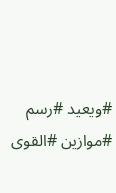#ويعيد #رسم #موازين #القوى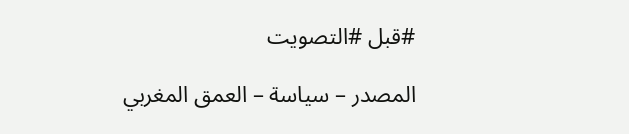#قبل #التصويت

المصدر – سياسة – العمق المغربي